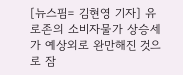[뉴스핌= 김현영 기자] 유로존의 소비자물가 상승세가 예상외로 완만해진 것으로 잠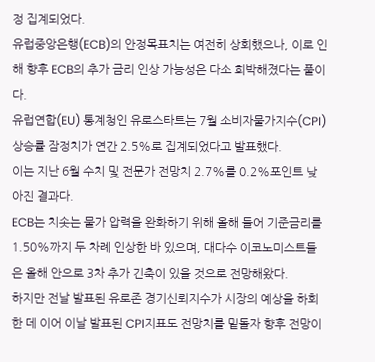정 집계되었다.
유럽중앙은행(ECB)의 안정목표치는 여전히 상회했으나, 이로 인해 향후 ECB의 추가 금리 인상 가능성은 다소 희박해졌다는 풀이다.
유럽연합(EU) 통계청인 유로스타트는 7월 소비자물가지수(CPI) 상승률 잠정치가 연간 2.5%로 집계되었다고 발표했다.
이는 지난 6월 수치 및 전문가 전망치 2.7%를 0.2%포인트 낮아진 결과다.
ECB는 치솟는 물가 압력을 완화하기 위해 올해 들어 기준금리를 1.50%까지 두 차례 인상한 바 있으며, 대다수 이코노미스트들은 올해 안으로 3차 추가 긴축이 있을 것으로 전망해왔다.
하지만 전날 발표된 유로존 경기신뢰지수가 시장의 예상을 하회한 데 이어 이날 발표된 CPI지표도 전망치를 밑돌자 향후 전망이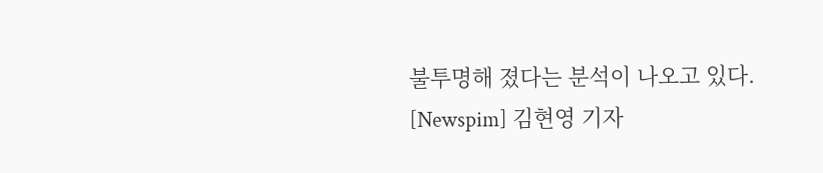불투명해 졌다는 분석이 나오고 있다.
[Newspim] 김현영 기자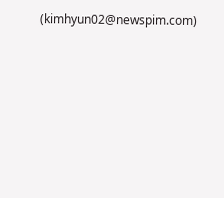(kimhyun02@newspim.com)